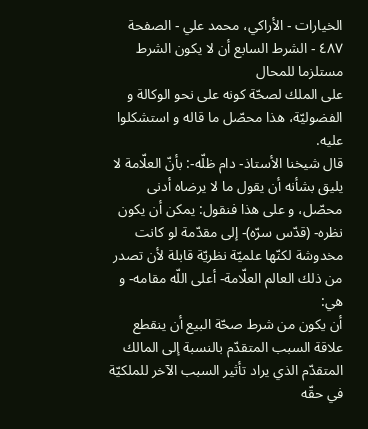الخيارات - الأراكي، محمد علي - الصفحة ٤٨٧ - الشرط السابع أن لا يكون الشرط مستلزما للمحال
على الملك لصحّة كونه على نحو الوكالة و الفضوليّة، هذا محصّل ما قاله و استشكلوا عليه.
قال شيخنا الأستاذ- دام ظلّه-: بأنّ العلّامة لا يليق بشأنه أن يقول ما لا يرضاه أدنى محصّل، و على هذا فنقول: يمكن أن يكون نظره- (قدّس سرّه)- إلى مقدّمة لو كانت مخدوشة لكنّها علميّة نظريّة قابلة لأن تصدر من ذلك العالم العلّامة- أعلى اللّه مقامه- و هي:
أن يكون من شرط صحّة البيع أن ينقطع علاقة السبب المتقدّم بالنسبة إلى المالك المتقدّم الذي يراد تأثير السبب الآخر للملكيّة في حقّه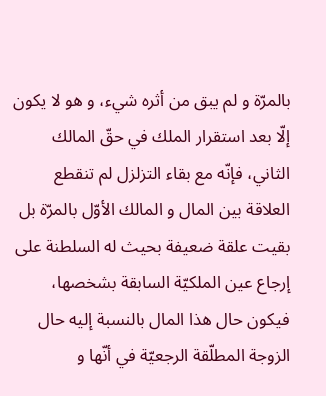بالمرّة و لم يبق من أثره شيء، و هو لا يكون إلّا بعد استقرار الملك في حقّ المالك الثاني، فإنّه مع بقاء التزلزل لم تنقطع العلاقة بين المال و المالك الأوّل بالمرّة بل بقيت علقة ضعيفة بحيث له السلطنة على إرجاع عين الملكيّة السابقة بشخصها، فيكون حال هذا المال بالنسبة إليه حال الزوجة المطلّقة الرجعيّة في أنّها و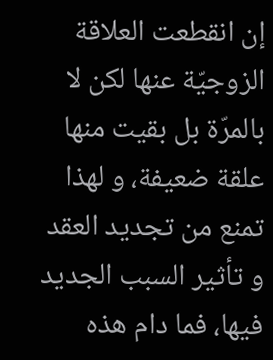إن انقطعت العلاقة الزوجيّة عنها لكن لا بالمرّة بل بقيت منها علقة ضعيفة، و لهذا تمنع من تجديد العقد و تأثير السبب الجديد فيها، فما دام هذه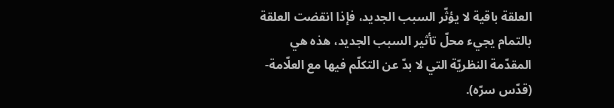العلقة باقية لا يؤثّر السبب الجديد، فإذا انقضت العلقة بالتمام يجيء محلّ تأثير السبب الجديد، هذه هي المقدّمة النظريّة التي لا بدّ عن التكلّم فيها مع العلّامة- (قدّس سرّه).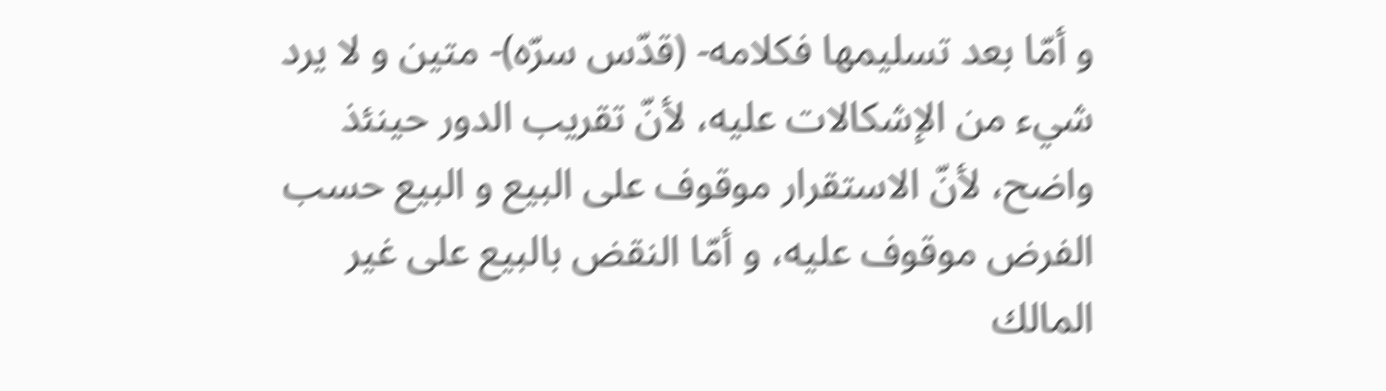و أمّا بعد تسليمها فكلامه- (قدّس سرّه)- متين و لا يرد شيء من الإشكالات عليه، لأنّ تقريب الدور حينئذ واضح، لأنّ الاستقرار موقوف على البيع و البيع حسب الفرض موقوف عليه، و أمّا النقض بالبيع على غير المالك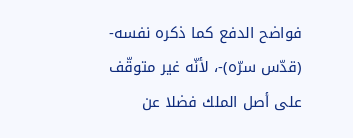فواضح الدفع كما ذكره نفسه- (قدّس سرّه)-، لأنّه غير متوقّف على أصل الملك فضلا عن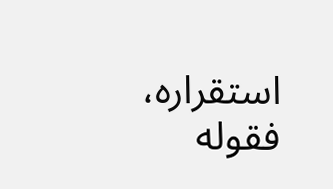استقراره، فقوله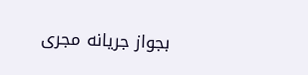بجواز جريانه مجرى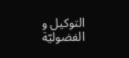التوكيل و الفضوليّة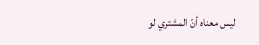ليس معناه أنّ المشتري لو